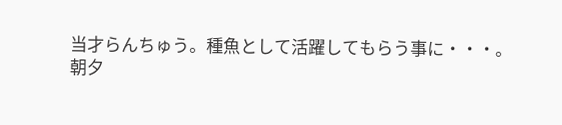当才らんちゅう。種魚として活躍してもらう事に・・・。
朝夕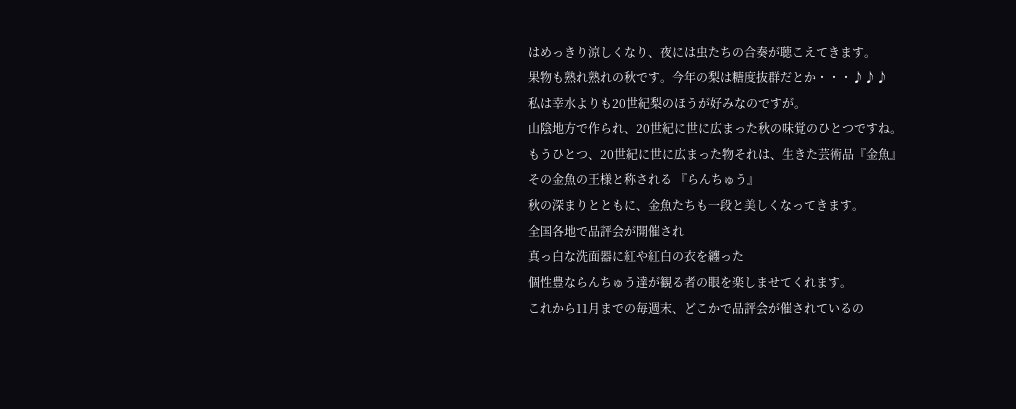はめっきり涼しくなり、夜には虫たちの合奏が聴こえてきます。
果物も熟れ熟れの秋です。今年の梨は糖度抜群だとか・・・♪♪♪
私は幸水よりも20世紀梨のほうが好みなのですが。
山陰地方で作られ、20世紀に世に広まった秋の味覚のひとつですね。
もうひとつ、20世紀に世に広まった物それは、生きた芸術品『金魚』
その金魚の王様と称される 『らんちゅう』
秋の深まりとともに、金魚たちも一段と美しくなってきます。
全国各地で品評会が開催され
真っ白な洗面器に紅や紅白の衣を纏った
個性豊ならんちゅう達が観る者の眼を楽しませてくれます。
これから11月までの毎週末、どこかで品評会が催されているの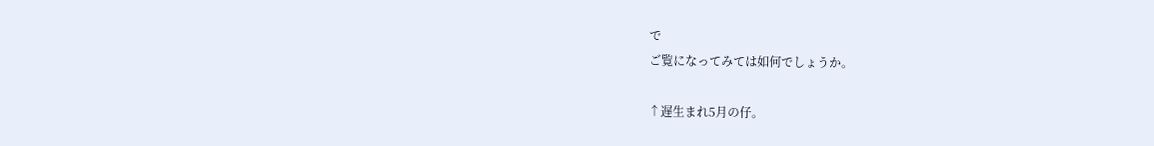で
ご覧になってみては如何でしょうか。

↑遅生まれ5月の仔。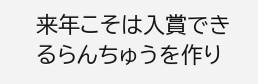来年こそは入賞できるらんちゅうを作り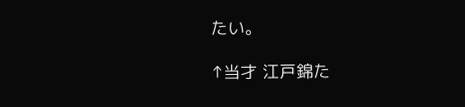たい。

↑当才 江戸錦た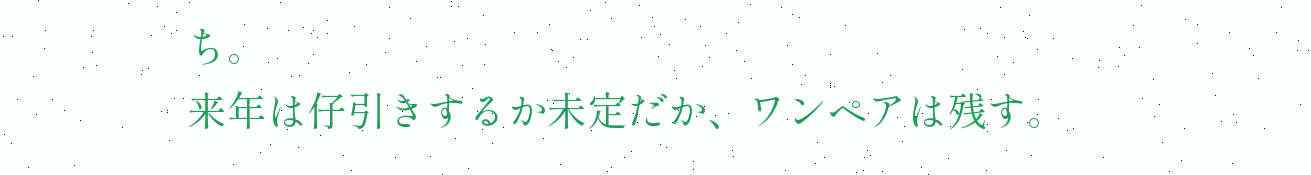ち。
来年は仔引きするか未定だか、ワンペアは残す。